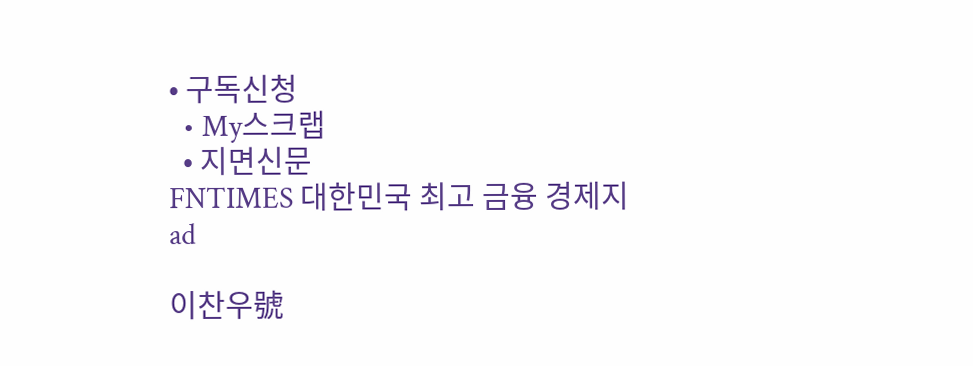• 구독신청
  • My스크랩
  • 지면신문
FNTIMES 대한민국 최고 금융 경제지
ad

이찬우號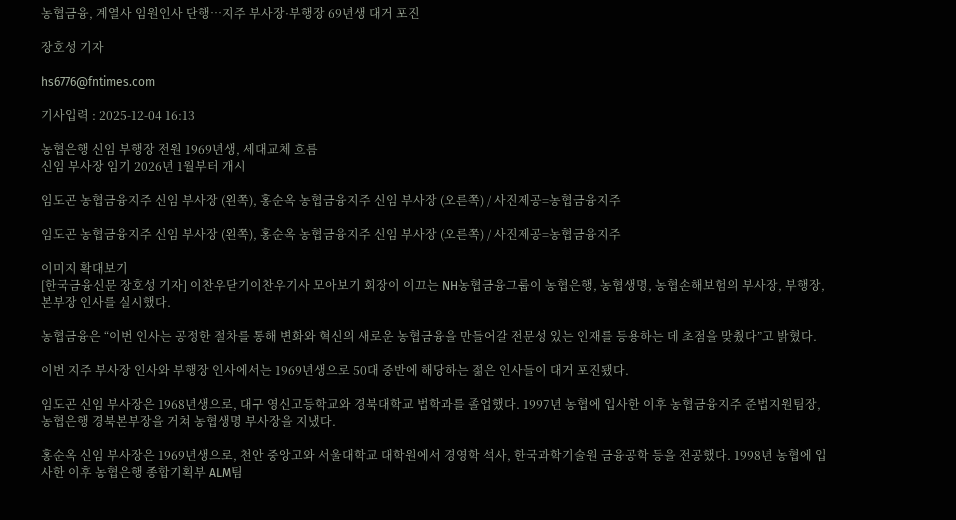농협금융, 계열사 임원인사 단행…지주 부사장·부행장 69년생 대거 포진

장호성 기자

hs6776@fntimes.com

기사입력 : 2025-12-04 16:13

농협은행 신임 부행장 전원 1969년생, 세대교체 흐름
신임 부사장 임기 2026년 1월부터 개시

임도곤 농협금융지주 신임 부사장 (왼쪽), 홍순옥 농협금융지주 신임 부사장 (오른쪽) / 사진제공=농협금융지주

임도곤 농협금융지주 신임 부사장 (왼쪽), 홍순옥 농협금융지주 신임 부사장 (오른쪽) / 사진제공=농협금융지주

이미지 확대보기
[한국금융신문 장호성 기자] 이찬우닫기이찬우기사 모아보기 회장이 이끄는 NH농협금융그룹이 농협은행, 농협생명, 농협손해보험의 부사장, 부행장, 본부장 인사를 실시했다.

농협금융은 “이번 인사는 공정한 절차를 통해 변화와 혁신의 새로운 농협금융을 만들어갈 전문성 있는 인재를 등용하는 데 초점을 맞췄다”고 밝혔다.

이번 지주 부사장 인사와 부행장 인사에서는 1969년생으로 50대 중반에 해당하는 젊은 인사들이 대거 포진됐다.

임도곤 신임 부사장은 1968년생으로, 대구 영신고등학교와 경북대학교 법학과를 졸업했다. 1997년 농협에 입사한 이후 농협금융지주 준법지원팀장, 농협은행 경북본부장을 거쳐 농협생명 부사장을 지냈다.

홍순옥 신임 부사장은 1969년생으로, 천안 중앙고와 서울대학교 대학원에서 경영학 석사, 한국과학기술원 금융공학 등을 전공했다. 1998년 농협에 입사한 이후 농협은행 종합기획부 ALM팀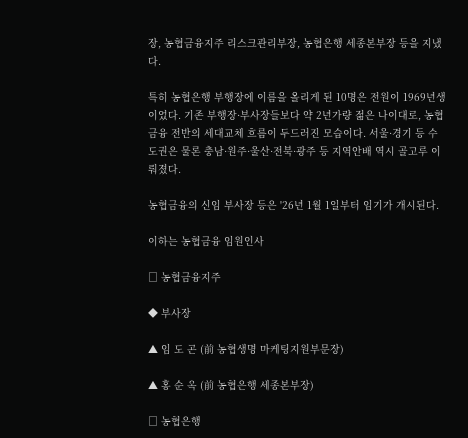장, 농협금융지주 리스크관리부장, 농협은행 세종본부장 등을 지냈다.

특히 농협은행 부행장에 이름을 올리게 된 10명은 전원이 1969년생이었다. 기존 부행장·부사장들보다 약 2년가량 젊은 나이대로, 농협금융 전반의 세대교체 흐름이 두드러진 모습이다. 서울·경기 등 수도권은 물론 충남·원주·울산·전북·광주 등 지역안배 역시 골고루 이뤄졌다.

농협금융의 신임 부사장 등은 '26년 1월 1일부터 임기가 개시된다.

이하는 농협금융 임원인사

□ 농협금융지주

◆ 부사장

▲ 임 도 곤 (前 농협생명 마케팅지원부문장)

▲ 홍 순 옥 (前 농협은행 세종본부장)

□ 농협은행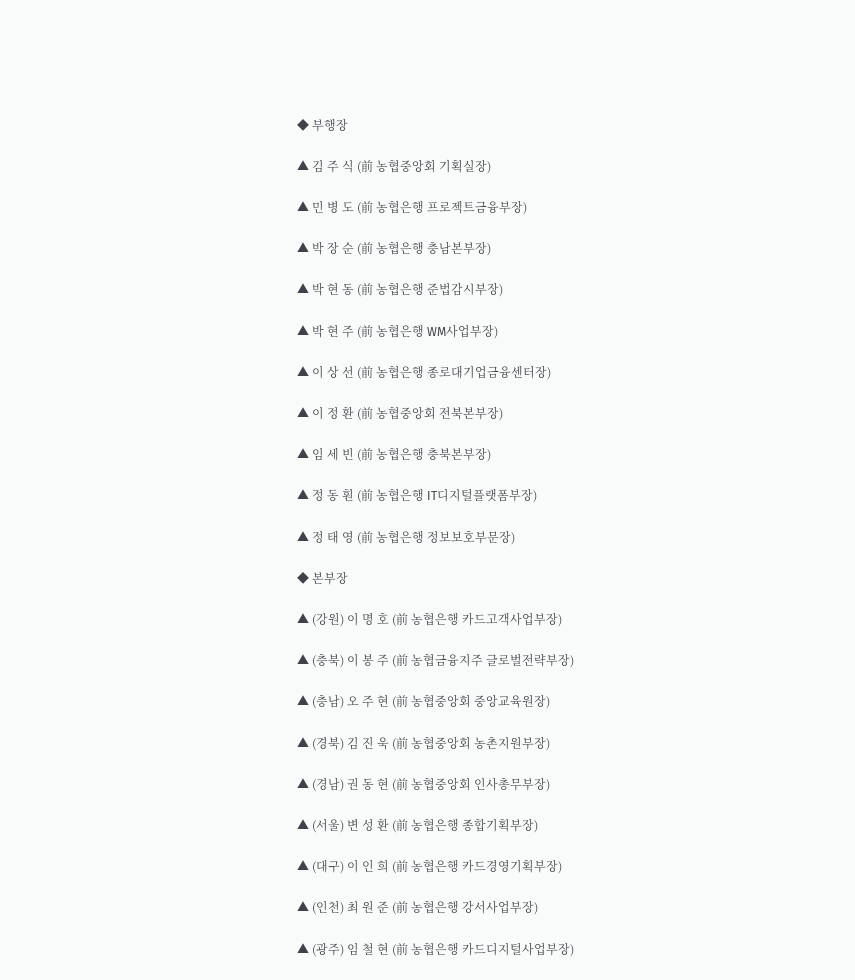◆ 부행장

▲ 김 주 식 (前 농협중앙회 기획실장)

▲ 민 병 도 (前 농협은행 프로젝트금융부장)

▲ 박 장 순 (前 농협은행 충남본부장)

▲ 박 현 동 (前 농협은행 준법감시부장)

▲ 박 현 주 (前 농협은행 WM사업부장)

▲ 이 상 선 (前 농협은행 종로대기업금융센터장)

▲ 이 정 환 (前 농협중앙회 전북본부장)

▲ 임 세 빈 (前 농협은행 충북본부장)

▲ 정 동 훤 (前 농협은행 IT디지털플랫폼부장)

▲ 정 태 영 (前 농협은행 정보보호부문장)

◆ 본부장

▲ (강원) 이 명 호 (前 농협은행 카드고객사업부장)

▲ (충북) 이 봉 주 (前 농협금융지주 글로벌전략부장)

▲ (충남) 오 주 현 (前 농협중앙회 중앙교육원장)

▲ (경북) 김 진 욱 (前 농협중앙회 농촌지원부장)

▲ (경남) 권 동 현 (前 농협중앙회 인사총무부장)

▲ (서울) 변 성 환 (前 농협은행 종합기획부장)

▲ (대구) 이 인 희 (前 농협은행 카드경영기획부장)

▲ (인천) 최 원 준 (前 농협은행 강서사업부장)

▲ (광주) 임 철 현 (前 농협은행 카드디지털사업부장)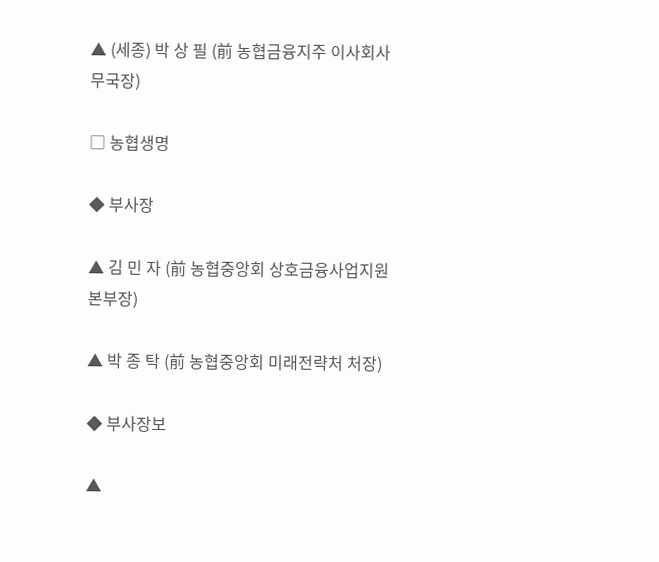▲ (세종) 박 상 필 (前 농협금융지주 이사회사무국장)

□ 농협생명

◆ 부사장

▲ 김 민 자 (前 농협중앙회 상호금융사업지원본부장)

▲ 박 종 탁 (前 농협중앙회 미래전략처 처장)

◆ 부사장보

▲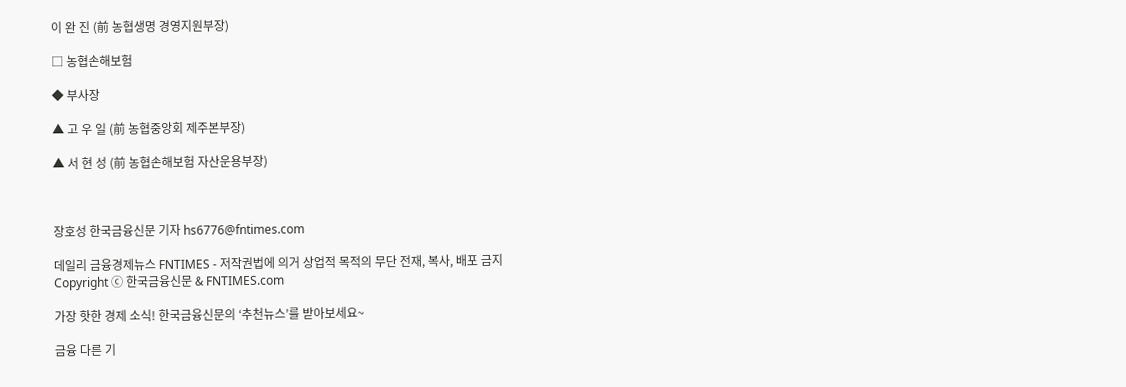이 완 진 (前 농협생명 경영지원부장)

□ 농협손해보험

◆ 부사장

▲ 고 우 일 (前 농협중앙회 제주본부장)

▲ 서 현 성 (前 농협손해보험 자산운용부장)



장호성 한국금융신문 기자 hs6776@fntimes.com

데일리 금융경제뉴스 FNTIMES - 저작권법에 의거 상업적 목적의 무단 전재, 복사, 배포 금지
Copyright ⓒ 한국금융신문 & FNTIMES.com

가장 핫한 경제 소식! 한국금융신문의 ‘추천뉴스’를 받아보세요~

금융 다른 기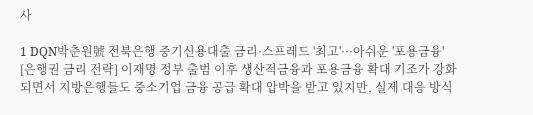사

1 DQN박춘원號 전북은행 중기신용대출 금리·스프레드 '최고'···아쉬운 '포용금융' [은행권 금리 전략] 이재명 정부 출범 이후 생산적금융과 포용금융 확대 기조가 강화되면서 지방은행들도 중소기업 금융 공급 확대 압박을 받고 있지만, 실제 대응 방식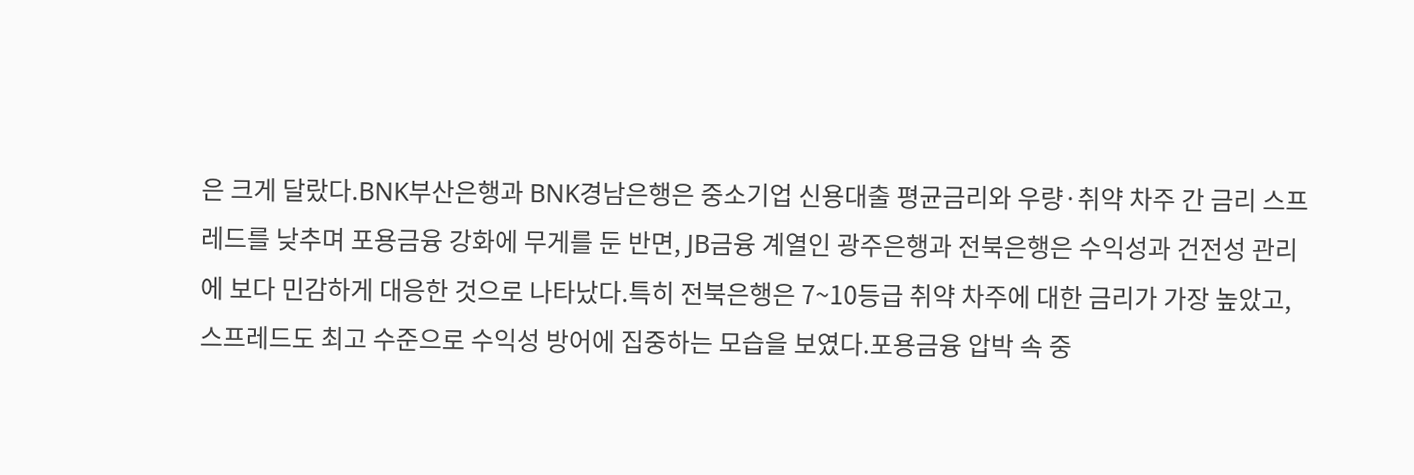은 크게 달랐다.BNK부산은행과 BNK경남은행은 중소기업 신용대출 평균금리와 우량·취약 차주 간 금리 스프레드를 낮추며 포용금융 강화에 무게를 둔 반면, JB금융 계열인 광주은행과 전북은행은 수익성과 건전성 관리에 보다 민감하게 대응한 것으로 나타났다.특히 전북은행은 7~10등급 취약 차주에 대한 금리가 가장 높았고, 스프레드도 최고 수준으로 수익성 방어에 집중하는 모습을 보였다.포용금융 압박 속 중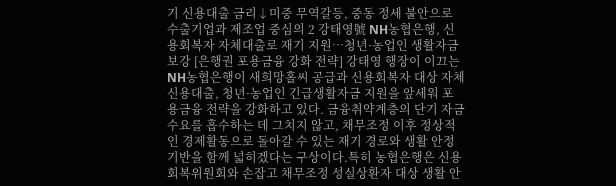기 신용대출 금리↓미중 무역갈등, 중동 정세 불안으로 수출기업과 제조업 중심의 2 강태영號 NH농협은행, 신용회복자 자체대출로 재기 지원…청년·농업인 생활자금 보강 [은행권 포용금융 강화 전략] 강태영 행장이 이끄는 NH농협은행이 새희망홀씨 공급과 신용회복자 대상 자체 신용대출, 청년·농업인 긴급생활자금 지원을 앞세워 포용금융 전략을 강화하고 있다. 금융취약계층의 단기 자금 수요를 흡수하는 데 그치지 않고, 채무조정 이후 정상적인 경제활동으로 돌아갈 수 있는 재기 경로와 생활 안정 기반을 함께 넓히겠다는 구상이다.특히 농협은행은 신용회복위원회와 손잡고 채무조정 성실상환자 대상 생활 안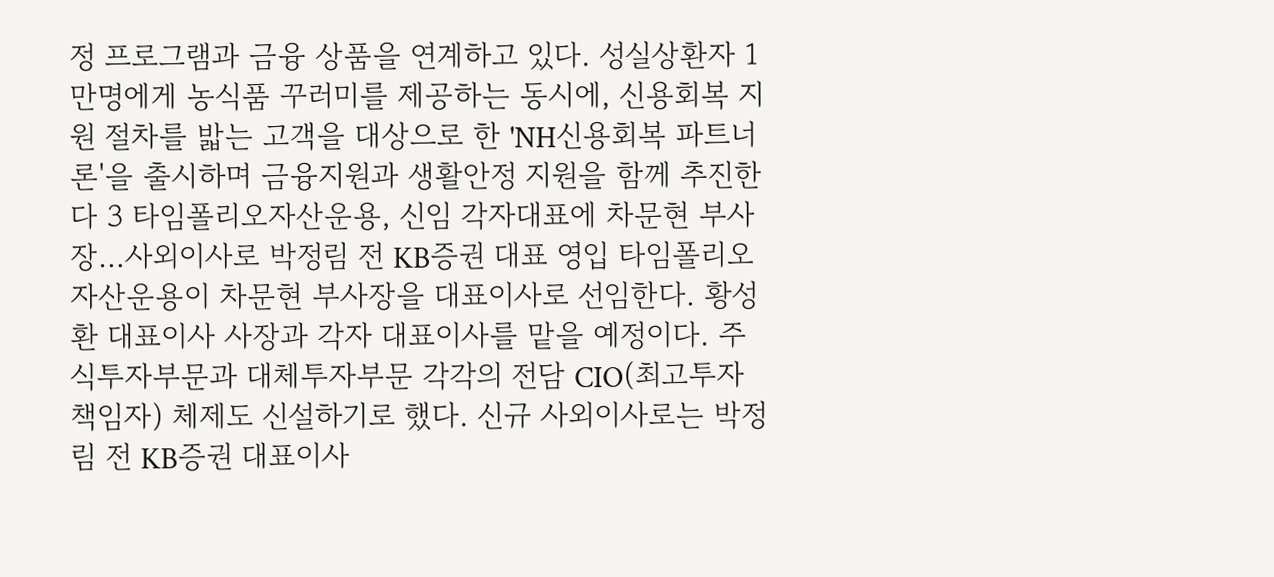정 프로그램과 금융 상품을 연계하고 있다. 성실상환자 1만명에게 농식품 꾸러미를 제공하는 동시에, 신용회복 지원 절차를 밟는 고객을 대상으로 한 'NH신용회복 파트너론'을 출시하며 금융지원과 생활안정 지원을 함께 추진한다 3 타임폴리오자산운용, 신임 각자대표에 차문현 부사장…사외이사로 박정림 전 KB증권 대표 영입 타임폴리오자산운용이 차문현 부사장을 대표이사로 선임한다. 황성환 대표이사 사장과 각자 대표이사를 맡을 예정이다. 주식투자부문과 대체투자부문 각각의 전담 CIO(최고투자책임자) 체제도 신설하기로 했다. 신규 사외이사로는 박정림 전 KB증권 대표이사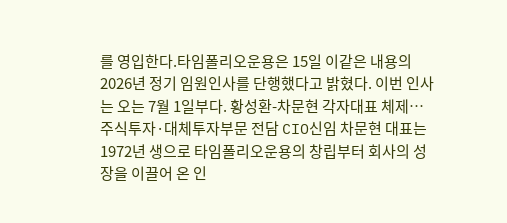를 영입한다.타임폴리오운용은 15일 이같은 내용의 2026년 정기 임원인사를 단행했다고 밝혔다. 이번 인사는 오는 7월 1일부다. 황성환-차문현 각자대표 체제…주식투자·대체투자부문 전담 CIO신임 차문현 대표는 1972년 생으로 타임폴리오운용의 창립부터 회사의 성장을 이끌어 온 인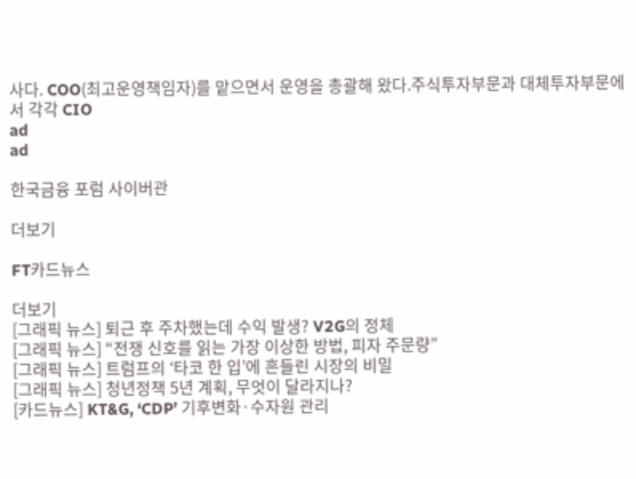사다. COO(최고운영책임자)를 맡으면서 운영을 총괄해 왔다.주식투자부문과 대체투자부문에서 각각 CIO
ad
ad

한국금융 포럼 사이버관

더보기

FT카드뉴스

더보기
[그래픽 뉴스] 퇴근 후 주차했는데 수익 발생? V2G의 정체
[그래픽 뉴스] “전쟁 신호를 읽는 가장 이상한 방법, 피자 주문량”
[그래픽 뉴스] 트럼프의 ‘타코 한 입’에 흔들린 시장의 비밀
[그래픽 뉴스] 청년정책 5년 계획, 무엇이 달라지나?
[카드뉴스] KT&G, ‘CDP’ 기후변화·수자원 관리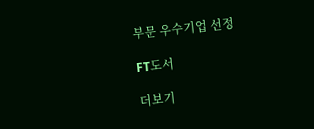부문 우수기업 선정

FT도서

더보기